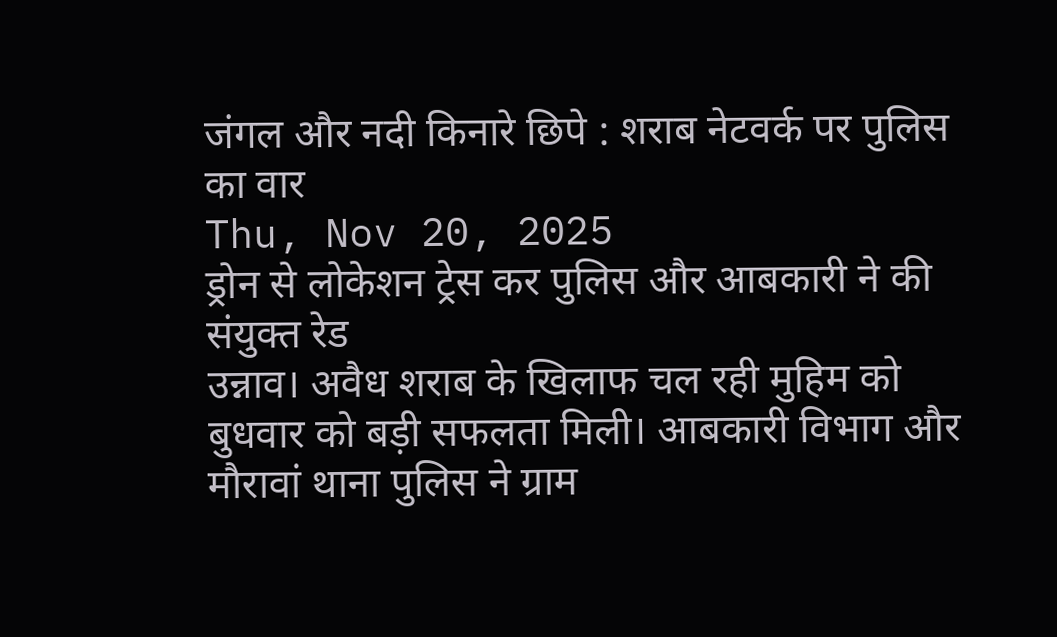जंगल और नदी किनारे छिपे : शराब नेटवर्क पर पुलिस का वार
Thu, Nov 20, 2025
ड्रोन से लोकेशन ट्रेस कर पुलिस और आबकारी ने की संयुक्त रेड
उन्नाव। अवैध शराब के खिलाफ चल रही मुहिम को बुधवार को बड़ी सफलता मिली। आबकारी विभाग और मौरावां थाना पुलिस ने ग्राम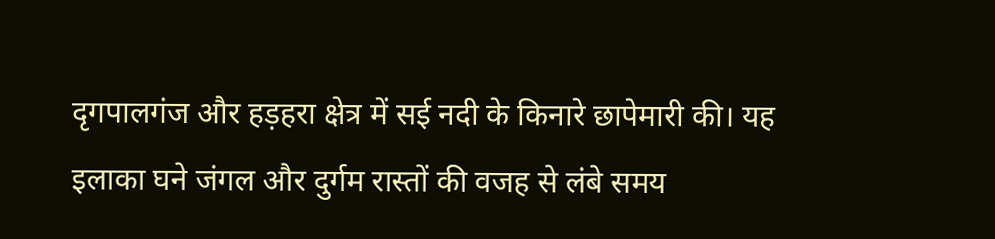दृगपालगंज और हड़हरा क्षेत्र में सई नदी के किनारे छापेमारी की। यह इलाका घने जंगल और दुर्गम रास्तों की वजह से लंबे समय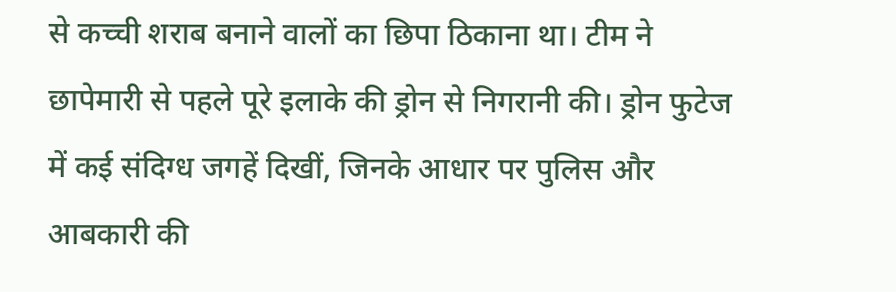से कच्ची शराब बनाने वालों का छिपा ठिकाना था। टीम ने छापेमारी से पहले पूरे इलाके की ड्रोन से निगरानी की। ड्रोन फुटेज में कई संदिग्ध जगहें दिखीं, जिनके आधार पर पुलिस और आबकारी की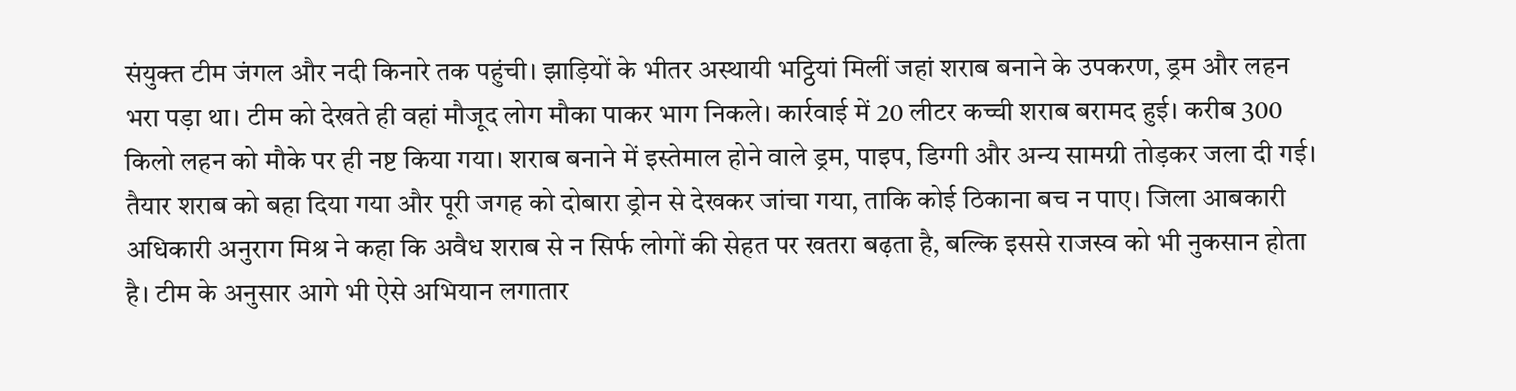संयुक्त टीम जंगल और नदी किनारे तक पहुंची। झाड़ियों के भीतर अस्थायी भट्ठियां मिलीं जहां शराब बनाने के उपकरण, ड्रम और लहन भरा पड़ा था। टीम को देखते ही वहां मौजूद लोग मौका पाकर भाग निकले। कार्रवाई में 20 लीटर कच्ची शराब बरामद हुई। करीब 300 किलो लहन को मौके पर ही नष्ट किया गया। शराब बनाने में इस्तेमाल होने वाले ड्रम, पाइप, डिग्गी और अन्य सामग्री तोड़कर जला दी गई। तैयार शराब को बहा दिया गया और पूरी जगह को दोबारा ड्रोन से देखकर जांचा गया, ताकि कोई ठिकाना बच न पाए। जिला आबकारी अधिकारी अनुराग मिश्र ने कहा कि अवैध शराब से न सिर्फ लोगों की सेहत पर खतरा बढ़ता है, बल्कि इससे राजस्व को भी नुकसान होता है। टीम के अनुसार आगे भी ऐसे अभियान लगातार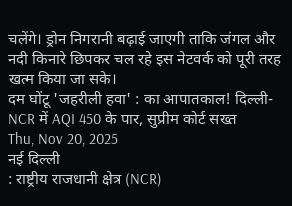चलेंगे। ड्रोन निगरानी बढ़ाई जाएगी ताकि जंगल और नदी किनारे छिपकर चल रहे इस नेटवर्क को पूरी तरह खत्म किया जा सके।
दम घोंटू 'जहरीली हवा' : का आपातकाल! दिल्ली-NCR में AQI 450 के पार, सुप्रीम कोर्ट सख्त
Thu, Nov 20, 2025
नई दिल्ली
: राष्ट्रीय राजधानी क्षेत्र (NCR)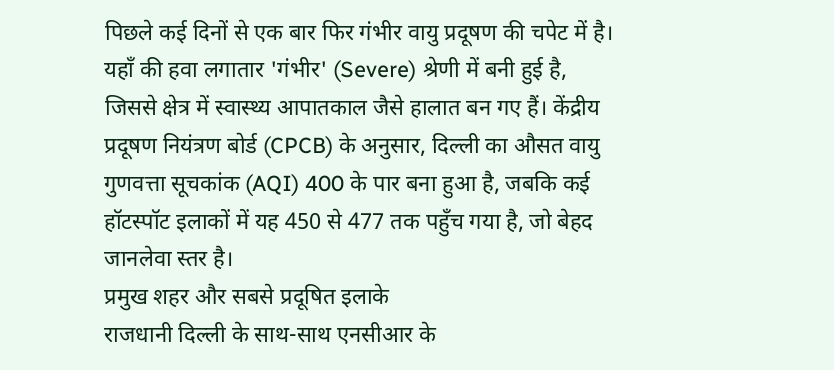पिछले कई दिनों से एक बार फिर गंभीर वायु प्रदूषण की चपेट में है। यहाँ की हवा लगातार 'गंभीर' (Severe) श्रेणी में बनी हुई है, जिससे क्षेत्र में स्वास्थ्य आपातकाल जैसे हालात बन गए हैं। केंद्रीय प्रदूषण नियंत्रण बोर्ड (CPCB) के अनुसार, दिल्ली का औसत वायु गुणवत्ता सूचकांक (AQI) 400 के पार बना हुआ है, जबकि कई हॉटस्पॉट इलाकों में यह 450 से 477 तक पहुँच गया है, जो बेहद जानलेवा स्तर है।
प्रमुख शहर और सबसे प्रदूषित इलाके
राजधानी दिल्ली के साथ-साथ एनसीआर के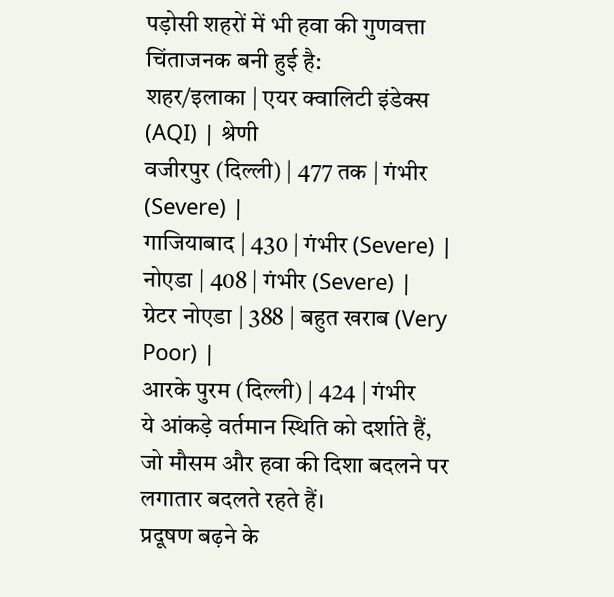पड़ोसी शहरों में भी हवा की गुणवत्ता चिंताजनक बनी हुई है:
शहर/इलाका | एयर क्वालिटी इंडेक्स (AQI) | श्रेणी
वजीरपुर (दिल्ली) | 477 तक | गंभीर (Severe) |
गाजियाबाद | 430 | गंभीर (Severe) |
नोएडा | 408 | गंभीर (Severe) |
ग्रेटर नोएडा | 388 | बहुत खराब (Very Poor) |
आरके पुरम (दिल्ली) | 424 | गंभीर
ये आंकड़े वर्तमान स्थिति को दर्शाते हैं, जो मौसम और हवा की दिशा बदलने पर लगातार बदलते रहते हैं।
प्रदूषण बढ़ने के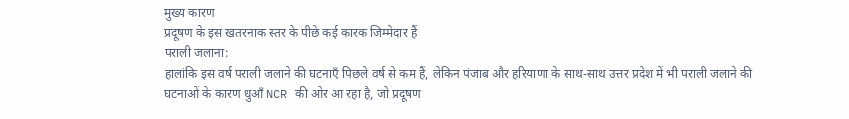मुख्य कारण
प्रदूषण के इस खतरनाक स्तर के पीछे कई कारक जिम्मेदार हैं
पराली जलाना:
हालांकि इस वर्ष पराली जलाने की घटनाएँ पिछले वर्ष से कम हैं, लेकिन पंजाब और हरियाणा के साथ-साथ उत्तर प्रदेश में भी पराली जलाने की घटनाओं के कारण धुआँ NCR की ओर आ रहा है, जो प्रदूषण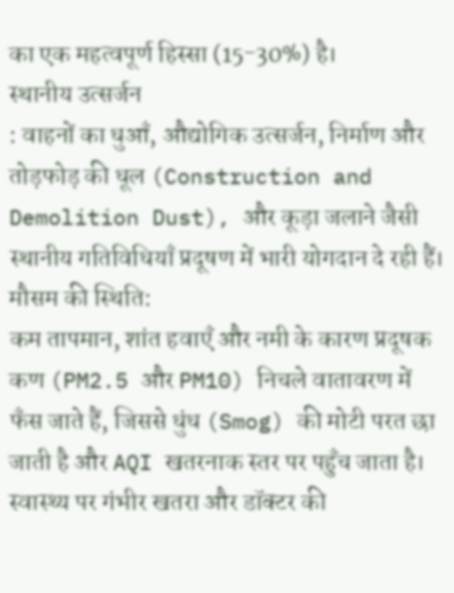का एक महत्वपूर्ण हिस्सा (15-30%) है।
स्थानीय उत्सर्जन
: वाहनों का धुआँ, औद्योगिक उत्सर्जन, निर्माण और तोड़फोड़ की धूल (Construction and Demolition Dust), और कूड़ा जलाने जैसी स्थानीय गतिविधियाँ प्रदूषण में भारी योगदान दे रही हैं।
मौसम की स्थिति:
कम तापमान, शांत हवाएँ और नमी के कारण प्रदूषक कण (PM2.5 और PM10) निचले वातावरण में फँस जाते हैं, जिससे धुंध (Smog) की मोटी परत छा जाती है और AQI खतरनाक स्तर पर पहुँच जाता है।
स्वास्थ्य पर गंभीर खतरा और डॉक्टर की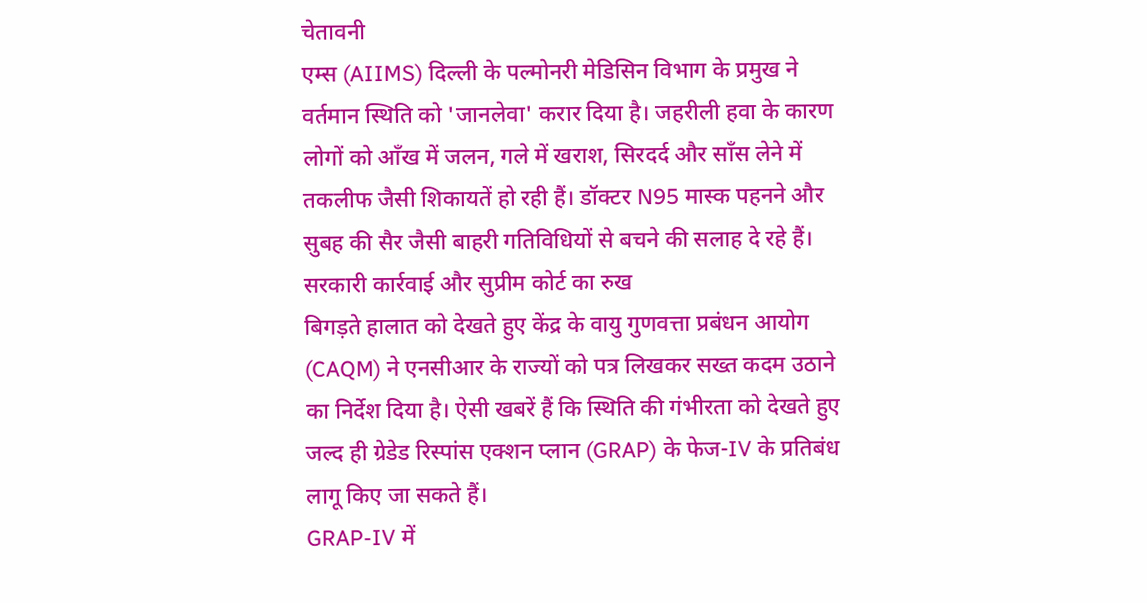चेतावनी
एम्स (AIIMS) दिल्ली के पल्मोनरी मेडिसिन विभाग के प्रमुख ने वर्तमान स्थिति को 'जानलेवा' करार दिया है। जहरीली हवा के कारण लोगों को आँख में जलन, गले में खराश, सिरदर्द और साँस लेने में तकलीफ जैसी शिकायतें हो रही हैं। डॉक्टर N95 मास्क पहनने और सुबह की सैर जैसी बाहरी गतिविधियों से बचने की सलाह दे रहे हैं।
सरकारी कार्रवाई और सुप्रीम कोर्ट का रुख
बिगड़ते हालात को देखते हुए केंद्र के वायु गुणवत्ता प्रबंधन आयोग (CAQM) ने एनसीआर के राज्यों को पत्र लिखकर सख्त कदम उठाने का निर्देश दिया है। ऐसी खबरें हैं कि स्थिति की गंभीरता को देखते हुए जल्द ही ग्रेडेड रिस्पांस एक्शन प्लान (GRAP) के फेज-IV के प्रतिबंध लागू किए जा सकते हैं।
GRAP-IV में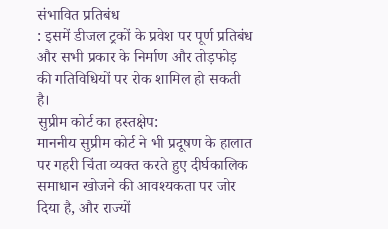संभावित प्रतिबंध
: इसमें डीजल ट्रकों के प्रवेश पर पूर्ण प्रतिबंध और सभी प्रकार के निर्माण और तोड़फोड़ की गतिविधियों पर रोक शामिल हो सकती है।
सुप्रीम कोर्ट का हस्तक्षेप:
माननीय सुप्रीम कोर्ट ने भी प्रदूषण के हालात पर गहरी चिंता व्यक्त करते हुए दीर्घकालिक समाधान खोजने की आवश्यकता पर जोर दिया है, और राज्यों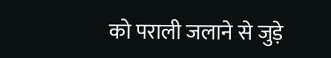को पराली जलाने से जुड़े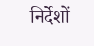निर्देशों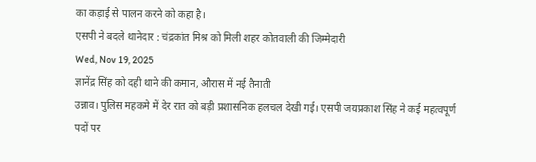का कड़ाई से पालन करने को कहा है।
एसपी ने बदले थानेदार : चंद्रकांत मिश्र को मिली शहर कोतवाली की जिम्मेदारी
Wed, Nov 19, 2025
ज्ञानेंद्र सिंह को दही थाने की कमान, औरास में नई तैनाती
उन्नाव। पुलिस महकमे में देर रात को बड़ी प्रशासनिक हलचल देखी गई। एसपी जयप्रकाश सिंह ने कई महत्वपूर्ण पदों पर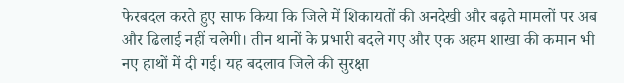फेरबदल करते हुए साफ किया कि जिले में शिकायतों की अनदेखी और बढ़ते मामलों पर अब और ढिलाई नहीं चलेगी। तीन थानों के प्रभारी बदले गए और एक अहम शाखा की कमान भी नए हाथों में दी गई। यह बदलाव जिले की सुरक्षा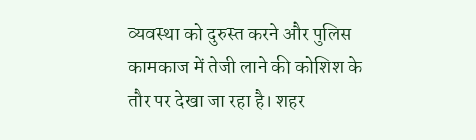व्यवस्था को दुरुस्त करने और पुलिस कामकाज में तेजी लाने की कोशिश के तौर पर देखा जा रहा है। शहर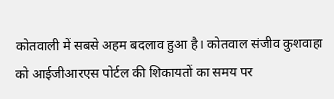कोतवाली में सबसे अहम बदलाव हुआ है। कोतवाल संजीव कुशवाहा को आईजीआरएस पोर्टल की शिकायतों का समय पर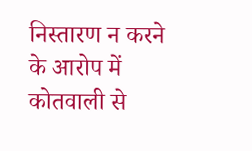निस्तारण न करने के आरोप में कोतवाली से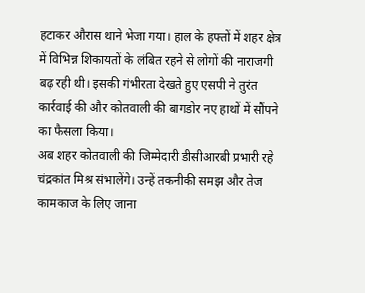हटाकर औरास थाने भेजा गया। हाल के हफ्तों में शहर क्षेत्र में विभिन्न शिकायतों के लंबित रहने से लोगों की नाराजगी बढ़ रही थी। इसकी गंभीरता देखते हुए एसपी ने तुरंत कार्रवाई की और कोतवाली की बागडोर नए हाथों में सौंपने का फैसला किया।
अब शहर कोतवाली की जिम्मेदारी डीसीआरबी प्रभारी रहे चंद्रकांत मिश्र संभालेंगे। उन्हें तकनीकी समझ और तेज कामकाज के लिए जाना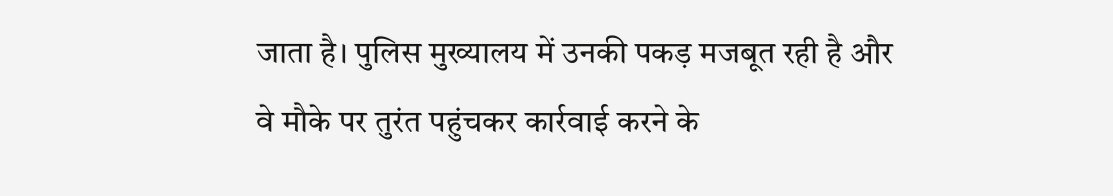जाता है। पुलिस मुख्यालय में उनकी पकड़ मजबूत रही है और वे मौके पर तुरंत पहुंचकर कार्रवाई करने के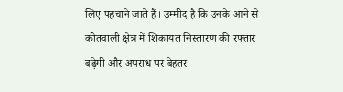लिए पहचाने जाते हैं। उम्मीद है कि उनके आने से कोतवाली क्षेत्र में शिकायत निस्तारण की रफ्तार बढ़ेगी और अपराध पर बेहतर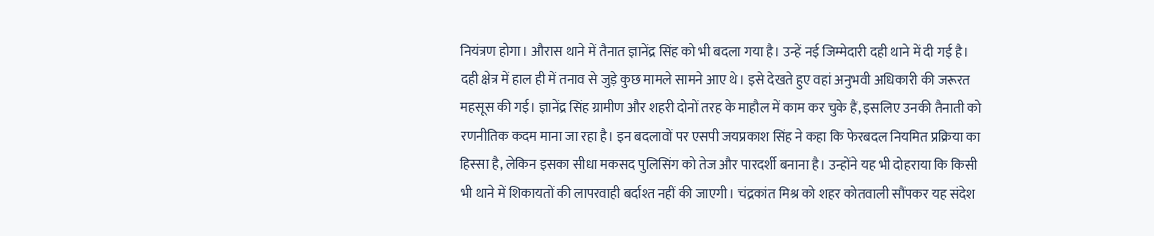नियंत्रण होगा। औरास थाने में तैनात ज्ञानेंद्र सिंह को भी बदला गया है। उन्हें नई जिम्मेदारी दही थाने में दी गई है। दही क्षेत्र में हाल ही में तनाव से जुड़े कुछ मामले सामने आए थे। इसे देखते हुए वहां अनुभवी अधिकारी की जरूरत महसूस की गई। ज्ञानेंद्र सिंह ग्रामीण और शहरी दोनों तरह के माहौल में काम कर चुके हैं, इसलिए उनकी तैनाती को रणनीतिक कदम माना जा रहा है। इन बदलावों पर एसपी जयप्रकाश सिंह ने कहा कि फेरबदल नियमित प्रक्रिया का हिस्सा है, लेकिन इसका सीधा मकसद पुलिसिंग को तेज और पारदर्शी बनाना है। उन्होंने यह भी दोहराया कि किसी भी थाने में शिकायतों की लापरवाही बर्दाश्त नहीं की जाएगी। चंद्रकांत मिश्र को शहर कोतवाली सौंपकर यह संदेश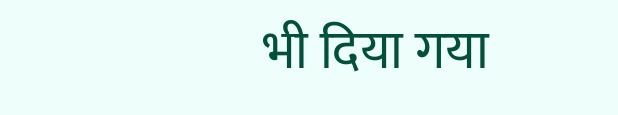भी दिया गया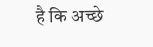है कि अच्छे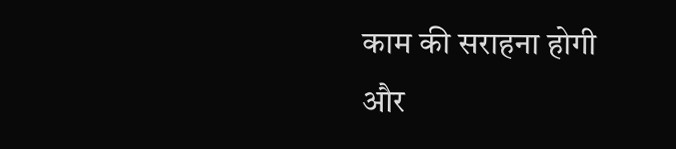काम की सराहना होगी और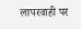लापरवाही पर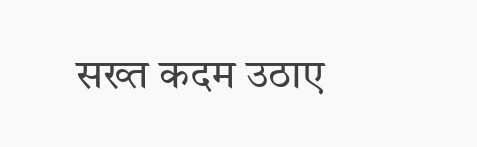सख्त कदम उठाए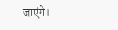जाएंगे।